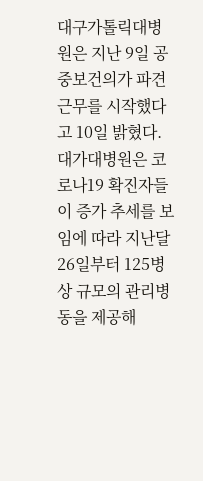대구가톨릭대병원은 지난 9일 공중보건의가 파견 근무를 시작했다고 10일 밝혔다.대가대병원은 코로나19 확진자들이 증가 추세를 보임에 따라 지난달 26일부터 125병상 규모의 관리병동을 제공해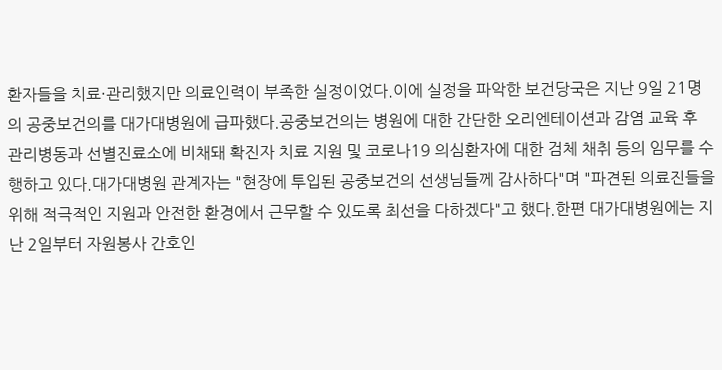환자들을 치료·관리했지만 의료인력이 부족한 실정이었다.이에 실정을 파악한 보건당국은 지난 9일 21명의 공중보건의를 대가대병원에 급파했다.공중보건의는 병원에 대한 간단한 오리엔테이션과 감염 교육 후 관리병동과 선별진료소에 비채돼 확진자 치료 지원 및 코로나19 의심환자에 대한 검체 채취 등의 임무를 수행하고 있다.대가대병원 관계자는 "현장에 투입된 공중보건의 선생님들께 감사하다"며 "파견된 의료진들을 위해 적극적인 지원과 안전한 환경에서 근무할 수 있도록 최선을 다하겠다"고 했다.한편 대가대병원에는 지난 2일부터 자원봉사 간호인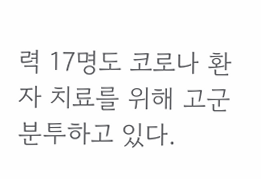력 17명도 코로나 환자 치료를 위해 고군분투하고 있다.